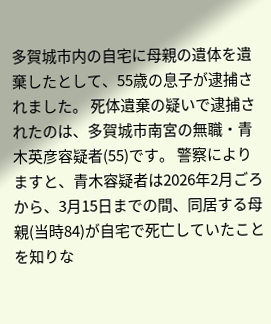多賀城市内の自宅に母親の遺体を遺棄したとして、55歳の息子が逮捕されました。 死体遺棄の疑いで逮捕されたのは、多賀城市南宮の無職・青木英彦容疑者(55)です。 警察によりますと、青木容疑者は2026年2月ごろから、3月15日までの間、同居する母親(当時84)が自宅で死亡していたことを知りな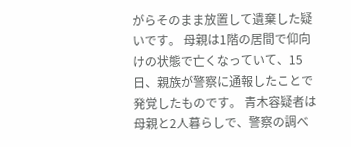がらそのまま放置して遺棄した疑いです。 母親は1階の居間で仰向けの状態で亡くなっていて、15日、親族が警察に通報したことで発覚したものです。 青木容疑者は母親と2人暮らしで、警察の調べ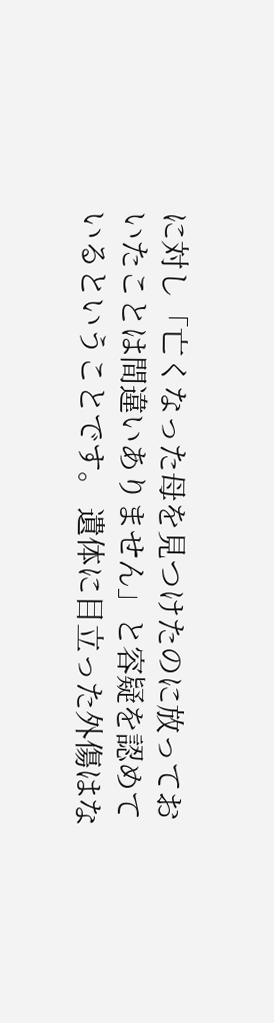に対し「亡くなった母を見つけたのに放っておいたことは間違いありません」と容疑を認めているということです。 遺体に目立った外傷はな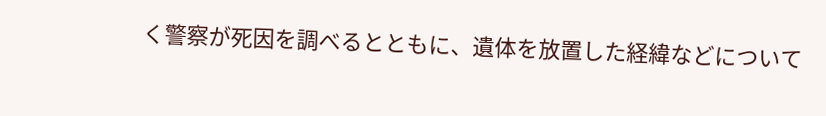く警察が死因を調べるとともに、遺体を放置した経緯などについて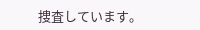捜査しています。